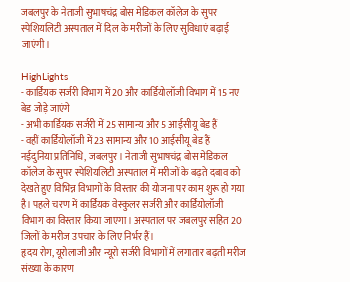जबलपुर के नेताजी सुभाषचंद्र बोस मेडिकल कॉलेज के सुपर स्पेशियलिटी अस्पताल में दिल के मरीजों के लिए सुविधाएं बढ़ाई जाएंगी।

HighLights
- कार्डियक सर्जरी विभाग में 20 और कार्डियोलॉजी विभाग में 15 नए बेड जोड़े जाएंगे
- अभी कार्डियक सर्जरी में 25 सामान्य और 5 आईसीयू बेड हैं
- वहीं कार्डियोलॉजी में 23 सामान्य और 10 आईसीयू बेड हैं
नईदुनिया प्रतिनिधि, जबलपुर। नेताजी सुभाषचंद्र बोस मेडिकल कॉलेज के सुपर स्पेशियलिटी अस्पताल में मरीजों के बढ़ते दबाव को देखते हुए विभिन्न विभागों के विस्तार की योजना पर काम शुरू हो गया है। पहले चरण में कार्डियक वेस्कुलर सर्जरी और कार्डियोलॉजी विभाग का विस्तार किया जाएगा। अस्पताल पर जबलपुर सहित 20 जिलों के मरीज उपचार के लिए निर्भर हैं।
हृदय रोग, यूरोलाजी और न्यूरो सर्जरी विभागों में लगातार बढ़ती मरीज संख्या के कारण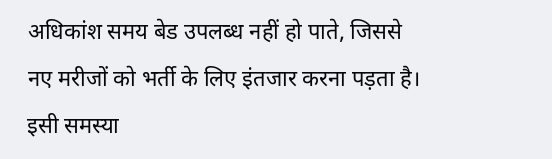अधिकांश समय बेड उपलब्ध नहीं हो पाते, जिससे नए मरीजों को भर्ती के लिए इंतजार करना पड़ता है। इसी समस्या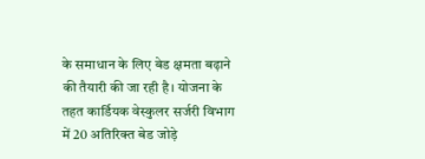के समाधान के लिए बेड क्षमता बढ़ाने की तैयारी की जा रही है। योजना के तहत कार्डियक वेस्कुलर सर्जरी विभाग में 20 अतिरिक्त बेड जोड़े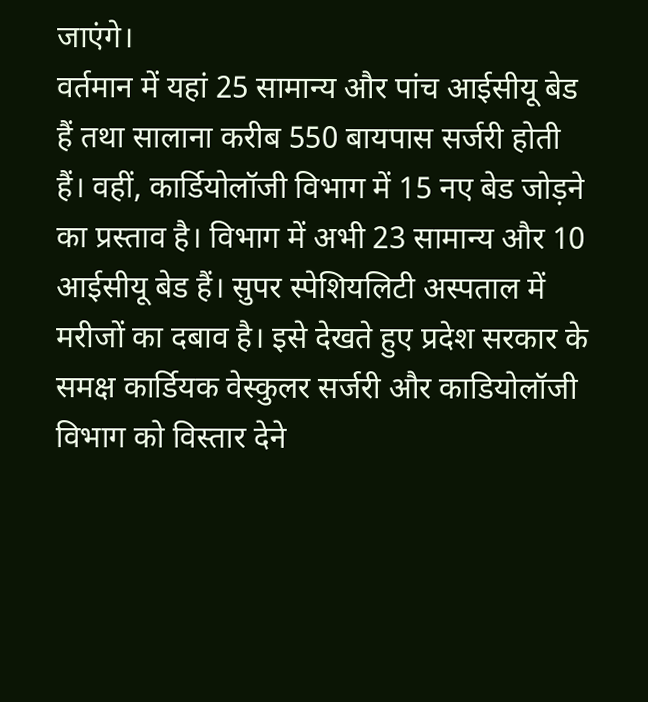जाएंगे।
वर्तमान में यहां 25 सामान्य और पांच आईसीयू बेड हैं तथा सालाना करीब 550 बायपास सर्जरी होती हैं। वहीं, कार्डियोलॉजी विभाग में 15 नए बेड जोड़ने का प्रस्ताव है। विभाग में अभी 23 सामान्य और 10 आईसीयू बेड हैं। सुपर स्पेशियलिटी अस्पताल में मरीजों का दबाव है। इसे देखते हुए प्रदेश सरकार के समक्ष कार्डियक वेस्कुलर सर्जरी और काडियोलॉजी विभाग को विस्तार देने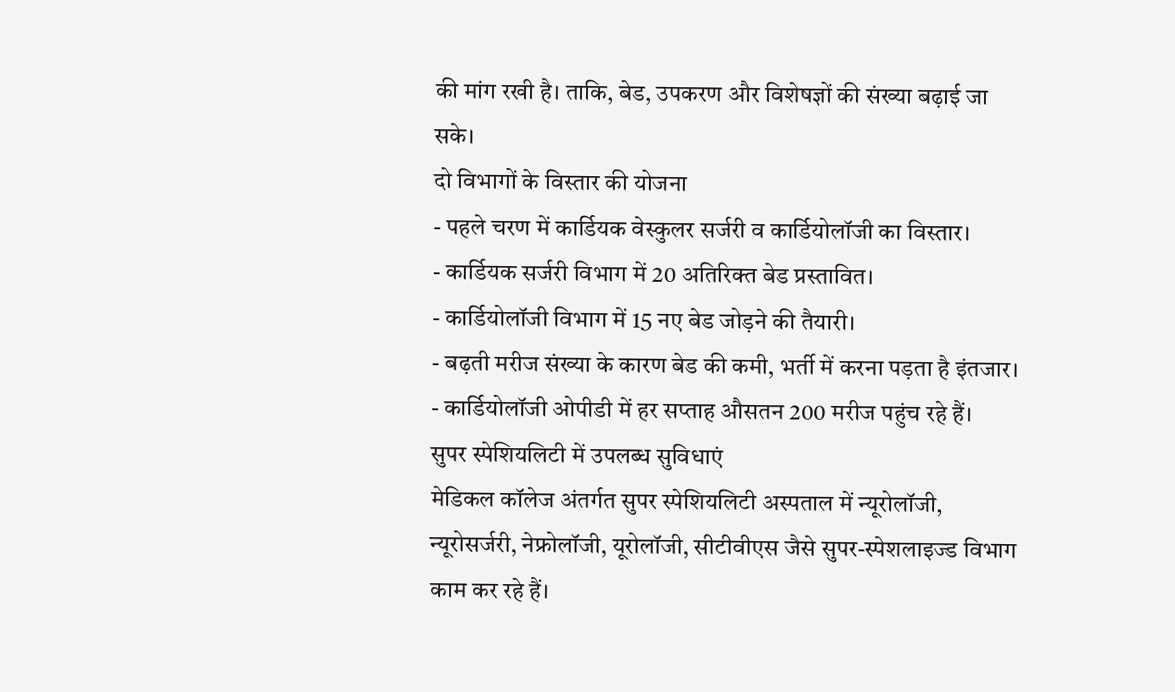की मांग रखी है। ताकि, बेड, उपकरण और विशेषज्ञों की संख्या बढ़ाई जा सके।
दो विभागों के विस्तार की योजना
- पहले चरण में कार्डियक वेस्कुलर सर्जरी व कार्डियोलॉजी का विस्तार।
- कार्डियक सर्जरी विभाग में 20 अतिरिक्त बेड प्रस्तावित।
- कार्डियोलॉजी विभाग में 15 नए बेड जोड़ने की तैयारी।
- बढ़ती मरीज संख्या के कारण बेड की कमी, भर्ती में करना पड़ता है इंतजार।
- कार्डियोलॉजी ओपीडी में हर सप्ताह औसतन 200 मरीज पहुंच रहे हैं।
सुपर स्पेशियलिटी में उपलब्ध सुविधाएं
मेडिकल कॉलेज अंतर्गत सुपर स्पेशियलिटी अस्पताल में न्यूरोलॉजी, न्यूरोसर्जरी, नेफ्रोलॉजी, यूरोलॉजी, सीटीवीएस जैसे सुपर-स्पेशलाइज्ड विभाग काम कर रहे हैं।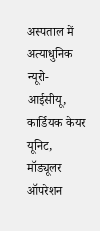अस्पताल में अत्याधुनिक न्यूरो-आईसीयू, कार्डियक केयर यूनिट, मॉड्यूलर ऑपरेशन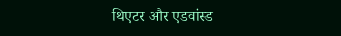थिएटर और एडवांस्ड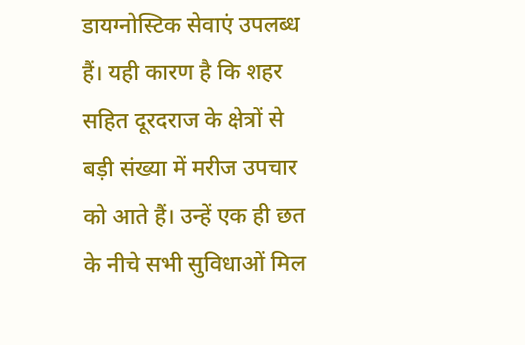डायग्नोस्टिक सेवाएं उपलब्ध हैं। यही कारण है कि शहर सहित दूरदराज के क्षेत्रों से बड़ी संख्या में मरीज उपचार को आते हैं। उन्हें एक ही छत के नीचे सभी सुविधाओं मिल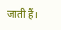जाती हैं।